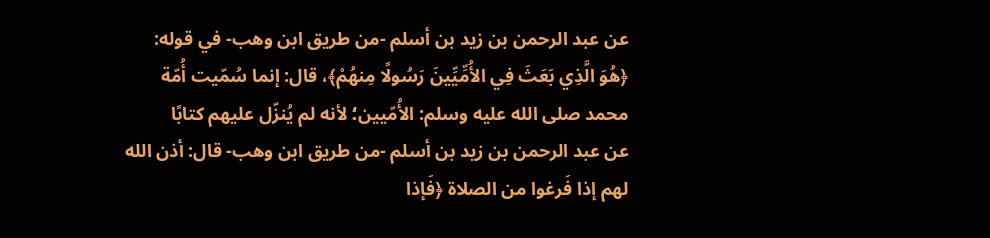عن عبد الرحمن بن زيد بن أسلم -من طريق ابن وهب- في قوله: ﴿هُوَ الَّذِي بَعَثَ فِي الأُمِّيِّينَ رَسُولًا مِنهُمْ﴾، قال: إنما سُمّيت أُمّة محمد صلى الله عليه وسلم: الأُمّيين؛ لأنه لم يُنزّل عليهم كتابًا
عن عبد الرحمن بن زيد بن أسلم -من طريق ابن وهب- قال: أذن الله لهم إذا فَرغوا من الصلاة ﴿فَإذا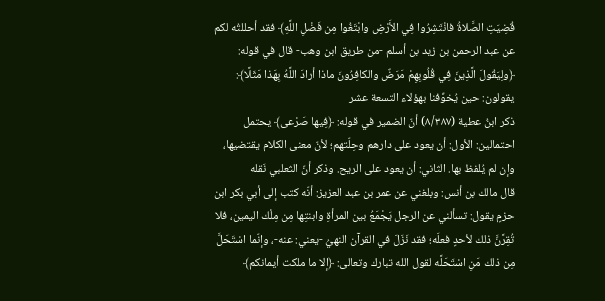قُضِيَتِ الصَّلاةُ فانْتَشِرُوا فِي الأَرْضِ وابْتَغُوا مِن فَضْلِ اللَّهِ﴾ فقد أحللتُه لكم
عن عبد الرحمن بن زيد بن أسلم -من طريق ابن وهب- قال في قوله: ﴿ولِيَقُولَ الَّذِينَ فِي قُلُوبِهِمْ مَرَضٌ والكافِرُونَ ماذا أرادَ اللَّهُ بِهَذا مَثَلًا﴾: يقولون: حين يُخوِّفنا بهؤلاء التسعة عشر
ذكر ابنُ عطية (٨/٣٨٧) أنّ الضمير في قوله: ﴿فِيها صَرْعى﴾ يحتمل احتمالين: الأول: أن يعود على دارهم وحِلّتهم؛ لأنّ معنى الكلام يقتضيها، وإن لم يُلفظ بها. الثاني: أن يعود على الريح. وذكر أنّ الثعلبي نَقله
قال مالك بن أنس: وبلغني عن عمر بن عبد العزيز: أنّه كتب إلى أبي بكر ابن حزمٍ يقول: تسألني عن الرجل يَجْمَعُ بين المرأةِ وابنتِها مِن مِلْك اليمين، فلا تُقِرَّنَّ ذلك لأحدٍ فعلَه؛ فقد نَزَلَ في القرآن النهيُ -يعني: عنه-، وإنّما اسْتَحَلَّ مِن ذلك مَنِ اسْتَحَلَّه لقول الله تبارك وتعالى: ﴿إلا ما ملكت أيمانكم﴾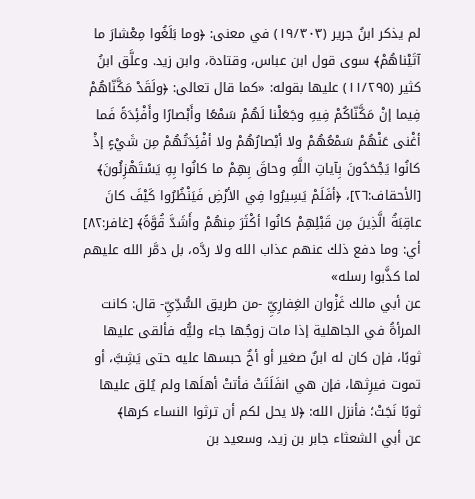لم يذكر ابنُ جرير (١٩/٣٠٣) في معنى: ﴿وما بَلَغُوا مِعْشارَ ما آتَيْناهُمْ﴾ سوى قول ابن عباس، وقتادة، وابن زيد. وعلَّق ابنُ كثير (١١/٢٩٥) عليها بقوله: «كما قال تعالى: ﴿ولَقَدْ مَكَّنّاهُمْ فِيما إنْ مَكَّنّاكُمْ فِيهِ وجَعَلْنا لَهُمْ سَمْعًا وأَبْصارًا وأَفْئِدَةً فَما أغْنى عَنْهُمْ سَمْعُهُمْ ولا أبْصارُهُمْ ولا أفْئِدَتُهُمْ مِن شَيْءٍ إذْ كانُوا يَجْحَدُونَ بِآياتِ اللَّهِ وحاقَ بِهِمْ ما كانُوا بِهِ يَسْتَهْزِئُونَ﴾ [الأحقاف:٢٦]، ﴿أفَلَمْ يَسِيرُوا فِي الأرْضِ فَيَنْظُرُوا كَيْفَ كانَ عاقِبَةُ الَّذِينَ مِن قَبْلِهِمْ كانُوا أكْثَرَ مِنهُمْ وأَشَدَّ قُوَّةً﴾ [غافر:٨٢] أي: وما دفع ذلك عنهم عذاب الله ولا ردَّه، بل دمَّر الله عليهم لما كذَّبوا رسله»
عن أبي مالك غَزْوان الغِفارِيِّ -من طريق السُّدِّيِّ- قال: كانت المرأةُ في الجاهلية إذا مات زوجُها جاء وليُّه فألقى عليها ثوبًا، فإن كان له ابنٌ صغير أو أخٌ حبسها عليه حتى يَشِبَّ، أو تموت فيرِثها، فإن هي انفَلَتَتْ فأتتْ أهلَها ولم يُلق عليها ثوبًا نَجَتْ؛ فأنزل الله: ﴿لا يحل لكم أن ترثوا النساء كرها﴾
عن أبي الشعثاء جابر بن زيد، وسعيد بن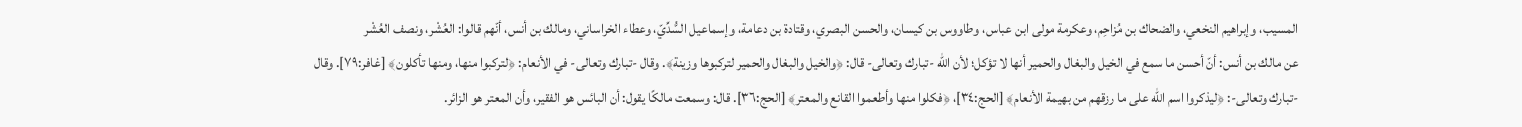المسيب، وإبراهيم النخعي، والضحاك بن مُزاحِم، وعكرمة مولى ابن عباس، وطاووس بن كيسان، والحسن البصري، وقتادة بن دعامة، وإسماعيل السُّدِّيّ، وعطاء الخراساني، ومالك بن أنس، أنّهم قالوا: العُشْر، ونصف العُشْر
عن مالك بن أنس: أنّ أحسن ما سمع في الخيل والبغال والحمير أنها لا تؤكل؛ لأن الله -تبارك وتعالى- قال: ﴿والخيل والبغال والحمير لتركبوها وزينة﴾. وقال -تبارك وتعالى- في الأنعام: ﴿لتركبوا منها، ومنها تأكلون﴾ [غافر:٧٩]. وقال -تبارك وتعالى-: ﴿ليذكروا اسم الله على ما رزقهم من بهيمة الأنعام﴾ [الحج:٣٤]، ﴿فكلوا منها وأطعموا القانع والمعتر﴾ [الحج:٣٦]. قال: وسمعت مالكًا يقول: أن البائس هو الفقير، وأن المعتر هو الزائر.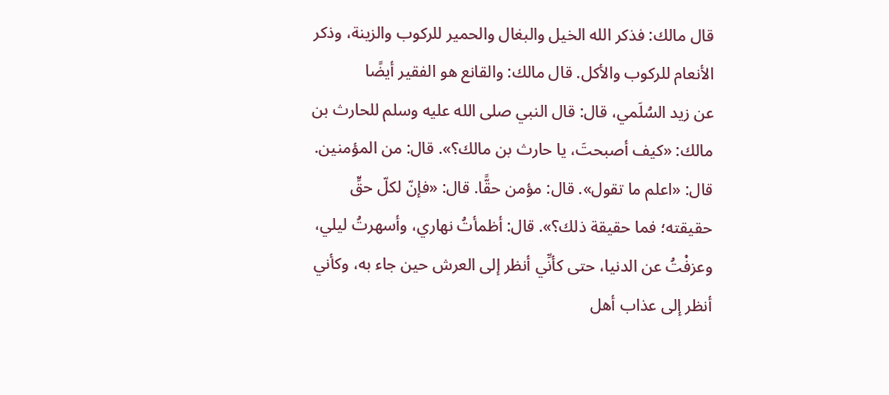قال مالك: فذكر الله الخيل والبغال والحمير للركوب والزينة، وذكر الأنعام للركوب والأكل. قال مالك: والقانع هو الفقير أيضًا
عن زيد السُلَمي، قال: قال النبي صلى الله عليه وسلم للحارث بن مالك: «كيف أصبحتَ، يا حارث بن مالك؟». قال: من المؤمنين. قال: «اعلم ما تقول». قال: مؤمن حقًّا. قال: «فإنّ لكلّ حقٍّ حقيقته؛ فما حقيقة ذلك؟». قال: أظمأتُ نهاري، وأسهرتُ ليلي، وعزفْتُ عن الدنيا، حتى كأنِّي أنظر إلى العرش حين جاء به، وكأني أنظر إلى عذاب أهل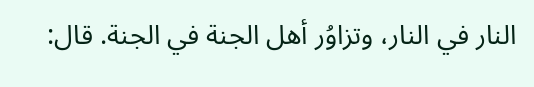النار في النار، وتزاوُر أهل الجنة في الجنة. قال: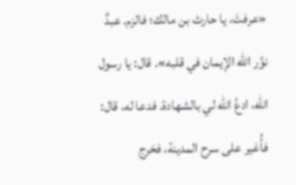«عرفتَ، يا حارث بن مالك؛ فالزم. عبدٌ نوَّر الله الإيمان في قلبه». قال: يا رسول الله، ادعُ الله لي بالشهادة. فدعا له، قال: فأُغير على سرح المدينة، فخرج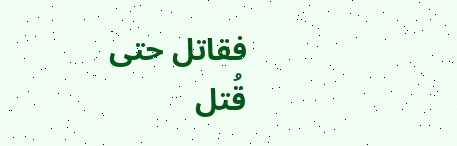فقاتل حتى قُتل